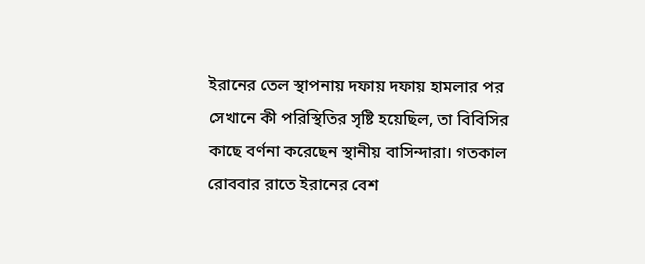ইরানের তেল স্থাপনায় দফায় দফায় হামলার পর সেখানে কী পরিস্থিতির সৃষ্টি হয়েছিল, তা বিবিসির কাছে বর্ণনা করেছেন স্থানীয় বাসিন্দারা। গতকাল রোববার রাতে ইরানের বেশ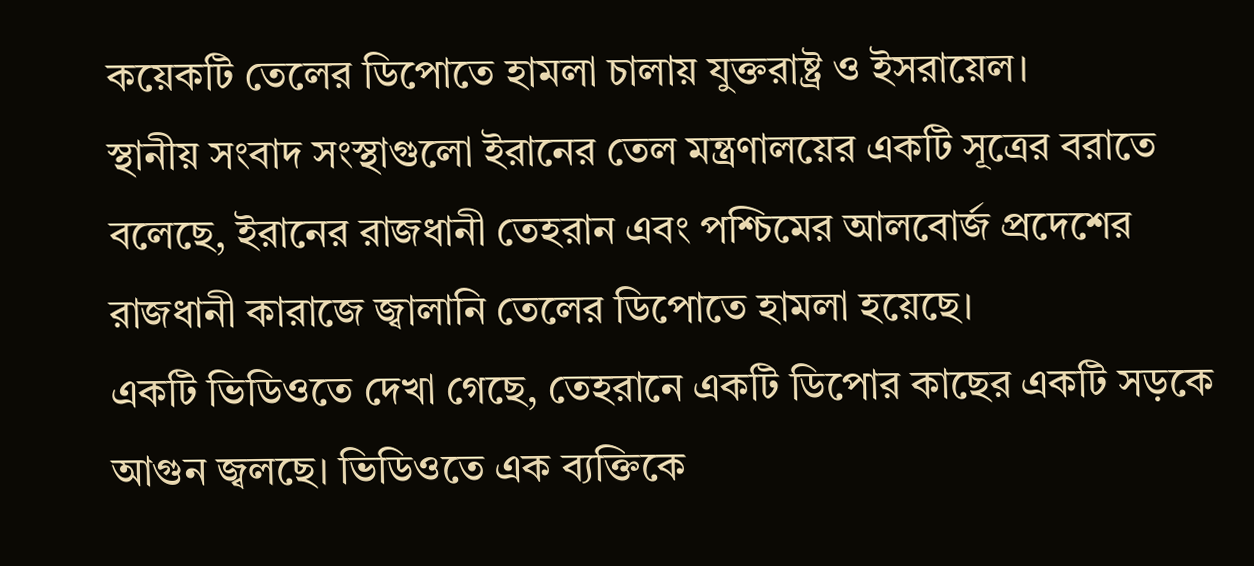কয়েকটি তেলের ডিপোতে হামলা চালায় যুক্তরাষ্ট্র ও ইসরায়েল।
স্থানীয় সংবাদ সংস্থাগুলো ইরানের তেল মন্ত্রণালয়ের একটি সূত্রের বরাতে বলেছে, ইরানের রাজধানী তেহরান এবং পশ্চিমের আলবোর্জ প্রদেশের রাজধানী কারাজে জ্বালানি তেলের ডিপোতে হামলা হয়েছে।
একটি ভিডিওতে দেখা গেছে, তেহরানে একটি ডিপোর কাছের একটি সড়কে আগুন জ্বলছে। ভিডিওতে এক ব্যক্তিকে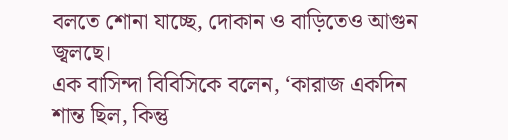বলতে শোনা যাচ্ছে, দোকান ও বাড়িতেও আগুন জ্বলছে।
এক বাসিন্দা বিবিসিকে বলেন, ‘কারাজ একদিন শান্ত ছিল, কিন্তু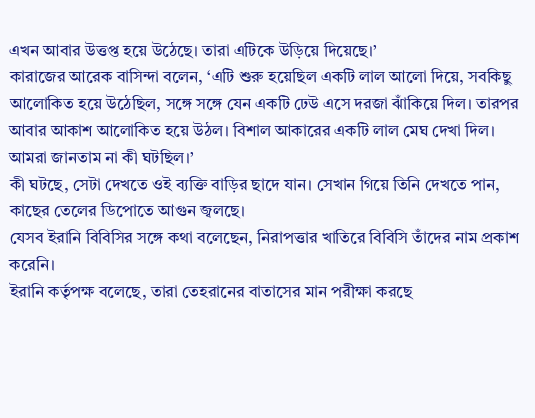এখন আবার উত্তপ্ত হয়ে উঠেছে। তারা এটিকে উড়িয়ে দিয়েছে।’
কারাজের আরেক বাসিন্দা বলেন, ‘এটি শুরু হয়েছিল একটি লাল আলো দিয়ে, সবকিছু আলোকিত হয়ে উঠেছিল, সঙ্গে সঙ্গে যেন একটি ঢেউ এসে দরজা ঝাঁকিয়ে দিল। তারপর আবার আকাশ আলোকিত হয়ে উঠল। বিশাল আকারের একটি লাল মেঘ দেখা দিল। আমরা জানতাম না কী ঘটছিল।’
কী ঘটছে, সেটা দেখতে ওই ব্যক্তি বাড়ির ছাদে যান। সেখান গিয়ে তিনি দেখতে পান, কাছের তেলের ডিপোতে আগুন জ্বলছে।
যেসব ইরানি বিবিসির সঙ্গে কথা বলেছেন, নিরাপত্তার খাতিরে বিবিসি তাঁদের নাম প্রকাশ করেনি।
ইরানি কর্তৃপক্ষ বলেছে, তারা তেহরানের বাতাসের মান পরীক্ষা করছে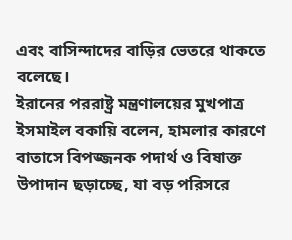এবং বাসিন্দাদের বাড়ির ভেতরে থাকতে বলেছে।
ইরানের পররাষ্ট্র মন্ত্রণালয়ের মুখপাত্র ইসমাইল বকায়ি বলেন, হামলার কারণে বাতাসে বিপজ্জনক পদার্থ ও বিষাক্ত উপাদান ছড়াচ্ছে, যা বড় পরিসরে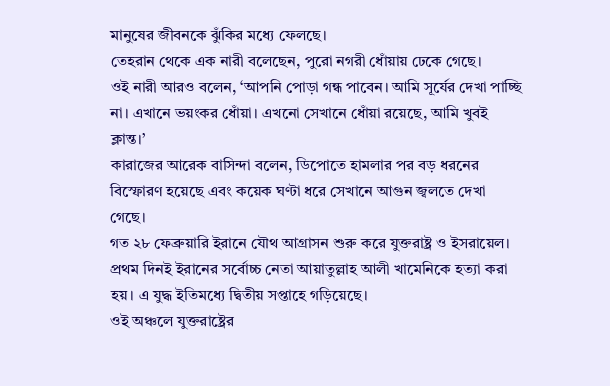মানুষের জীবনকে ঝুঁকির মধ্যে ফেলছে।
তেহরান থেকে এক নারী বলেছেন, পুরো নগরী ধোঁয়ায় ঢেকে গেছে।
ওই নারী আরও বলেন, ‘আপনি পোড়া গন্ধ পাবেন। আমি সূর্যের দেখা পাচ্ছি না। এখানে ভয়ংকর ধোঁয়া। এখনো সেখানে ধোঁয়া রয়েছে, আমি খুবই ক্লান্ত।’
কারাজের আরেক বাসিন্দা বলেন, ডিপোতে হামলার পর বড় ধরনের বিস্ফোরণ হয়েছে এবং কয়েক ঘণ্টা ধরে সেখানে আগুন জ্বলতে দেখা গেছে।
গত ২৮ ফেব্রুয়ারি ইরানে যৌথ আগ্রাসন শুরু করে যুক্তরাষ্ট্র ও ইসরায়েল। প্রথম দিনই ইরানের সর্বোচ্চ নেতা আয়াতুল্লাহ আলী খামেনিকে হত্যা করা হয়। এ যুদ্ধ ইতিমধ্যে দ্বিতীয় সপ্তাহে গড়িয়েছে।
ওই অঞ্চলে যুক্তরাষ্ট্রের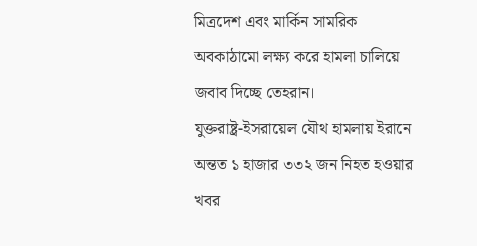মিত্রদেশ এবং মার্কিন সামরিক অবকাঠামো লক্ষ্য করে হামলা চালিয়ে জবাব দিচ্ছে তেহরান।
যুক্তরাষ্ট্র-ইসরায়েল যৌথ হামলায় ইরানে অন্তত ১ হাজার ৩৩২ জন নিহত হওয়ার খবর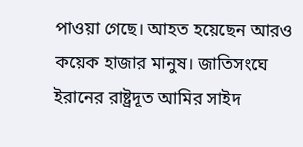পাওয়া গেছে। আহত হয়েছেন আরও কয়েক হাজার মানুষ। জাতিসংঘে ইরানের রাষ্ট্রদূত আমির সাইদ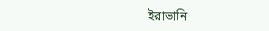ইরাভানি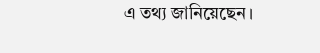এ তথ্য জানিয়েছেন।